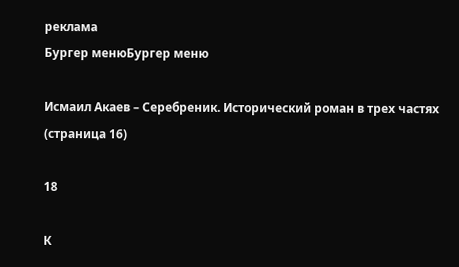реклама
Бургер менюБургер меню

Исмаил Акаев – Серебреник. Исторический роман в трех частях (страница 16)

18

К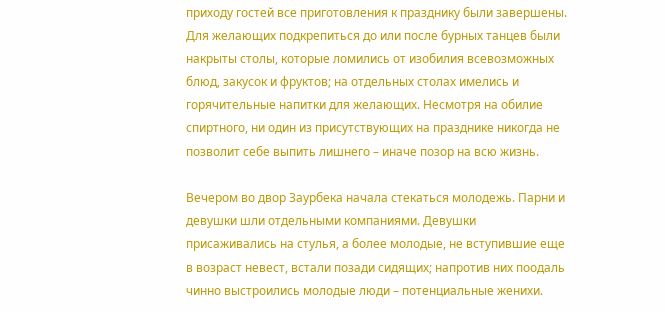приходу гостей все приготовления к празднику были завершены. Для желающих подкрепиться до или после бурных танцев были накрыты столы, которые ломились от изобилия всевозможных блюд, закусок и фруктов; на отдельных столах имелись и горячительные напитки для желающих. Несмотря на обилие спиртного, ни один из присутствующих на празднике никогда не позволит себе выпить лишнего – иначе позор на всю жизнь.

Вечером во двор Заурбека начала стекаться молодежь. Парни и девушки шли отдельными компаниями. Девушки присаживались на стулья, а более молодые, не вступившие еще в возраст невест, встали позади сидящих; напротив них поодаль чинно выстроились молодые люди – потенциальные женихи.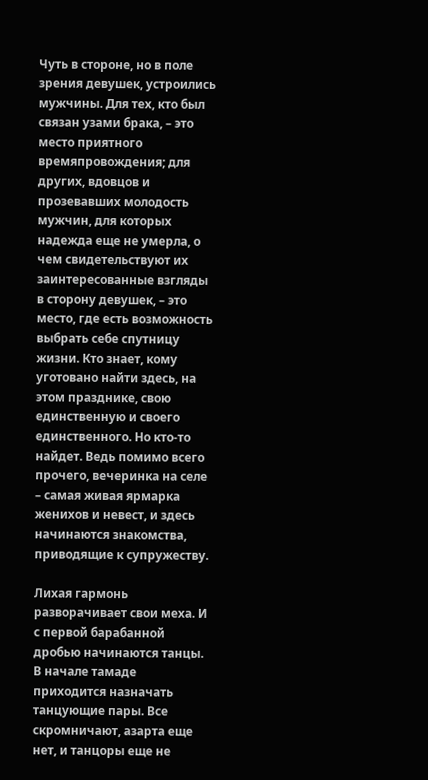Чуть в стороне, но в поле зрения девушек, устроились мужчины. Для тех, кто был связан узами брака, – это место приятного времяпровождения; для других, вдовцов и прозевавших молодость мужчин, для которых надежда еще не умерла, о чем свидетельствуют их заинтересованные взгляды в сторону девушек, – это место, где есть возможность выбрать себе спутницу жизни. Кто знает, кому уготовано найти здесь, на этом празднике, свою единственную и своего единственного. Но кто-то найдет. Ведь помимо всего прочего, вечеринка на селе – самая живая ярмарка женихов и невест, и здесь начинаются знакомства, приводящие к супружеству.

Лихая гармонь разворачивает свои меха. И с первой барабанной дробью начинаются танцы. В начале тамаде приходится назначать танцующие пары. Все скромничают, азарта еще нет, и танцоры еще не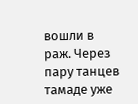вошли в раж. Через пару танцев тамаде уже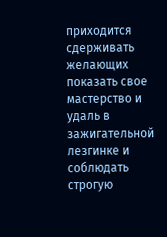приходится сдерживать желающих показать свое мастерство и удаль в зажигательной лезгинке и соблюдать строгую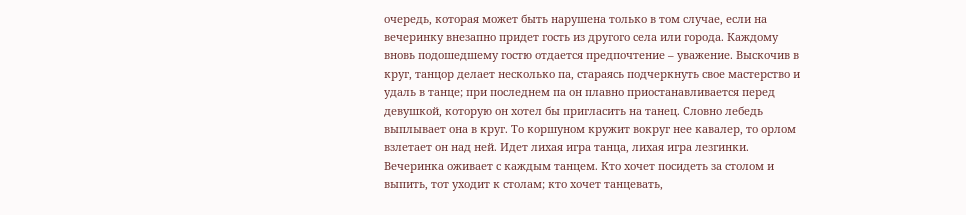очередь, которая может быть нарушена только в том случае, если на вечеринку внезапно придет гость из другого села или города. Каждому вновь подошедшему гостю отдается предпочтение – уважение. Выскочив в круг, танцор делает несколько па, стараясь подчеркнуть свое мастерство и удаль в танце; при последнем па он плавно приостанавливается перед девушкой, которую он хотел бы пригласить на танец. Словно лебедь выплывает она в круг. То коршуном кружит вокруг нее кавалер, то орлом взлетает он над ней. Идет лихая игра танца, лихая игра лезгинки. Вечеринка оживает с каждым танцем. Кто хочет посидеть за столом и выпить, тот уходит к столам; кто хочет танцевать,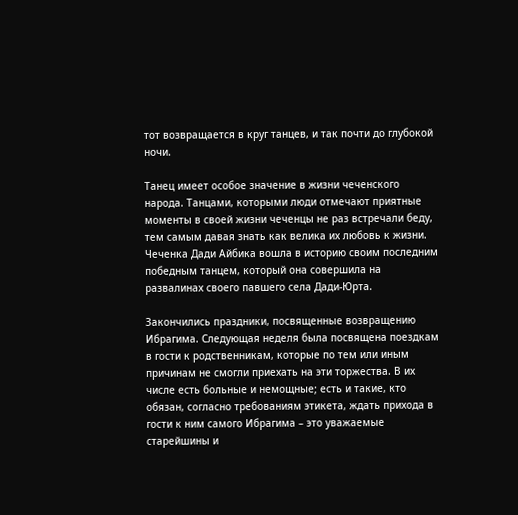тот возвращается в круг танцев, и так почти до глубокой ночи.

Танец имеет особое значение в жизни чеченского народа. Танцами, которыми люди отмечают приятные моменты в своей жизни чеченцы не раз встречали беду, тем самым давая знать как велика их любовь к жизни. Чеченка Дади Айбика вошла в историю своим последним победным танцем, который она совершила на развалинах своего павшего села Дади-Юрта.

Закончились праздники, посвященные возвращению Ибрагима. Следующая неделя была посвящена поездкам в гости к родственникам, которые по тем или иным причинам не смогли приехать на эти торжества. В их числе есть больные и немощные; есть и такие, кто обязан, согласно требованиям этикета, ждать прихода в гости к ним самого Ибрагима – это уважаемые старейшины и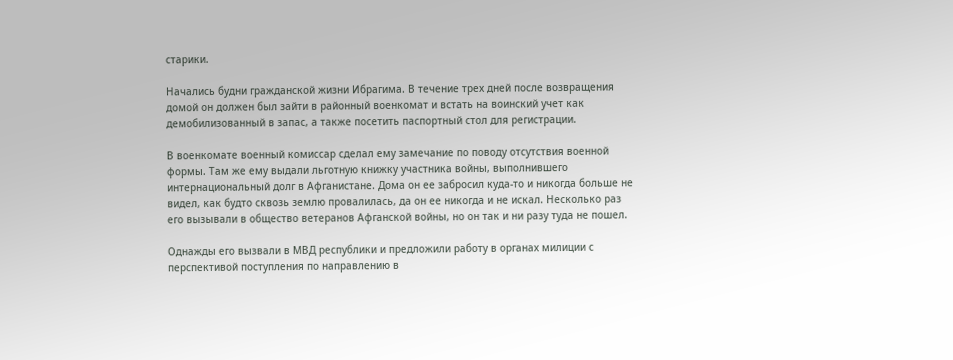старики.

Начались будни гражданской жизни Ибрагима. В течение трех дней после возвращения домой он должен был зайти в районный военкомат и встать на воинский учет как демобилизованный в запас, а также посетить паспортный стол для регистрации.

В военкомате военный комиссар сделал ему замечание по поводу отсутствия военной формы. Там же ему выдали льготную книжку участника войны, выполнившего интернациональный долг в Афганистане. Дома он ее забросил куда-то и никогда больше не видел, как будто сквозь землю провалилась, да он ее никогда и не искал. Несколько раз его вызывали в общество ветеранов Афганской войны, но он так и ни разу туда не пошел.

Однажды его вызвали в МВД республики и предложили работу в органах милиции с перспективой поступления по направлению в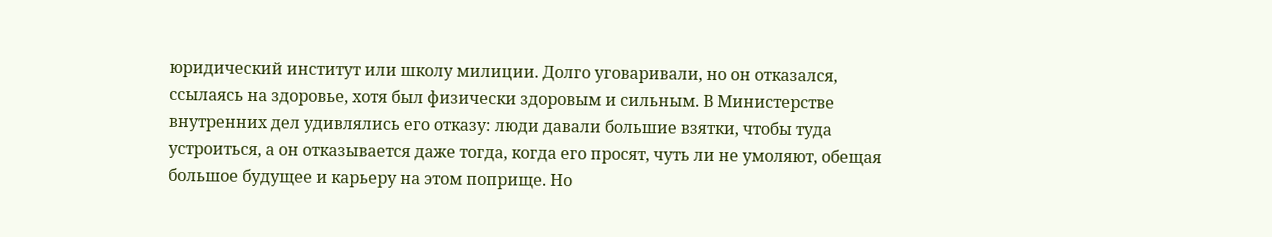юридический институт или школу милиции. Долго уговаривали, но он отказался, ссылаясь на здоровье, хотя был физически здоровым и сильным. В Министерстве внутренних дел удивлялись его отказу: люди давали большие взятки, чтобы туда устроиться, а он отказывается даже тогда, когда его просят, чуть ли не умоляют, обещая большое будущее и карьеру на этом поприще. Но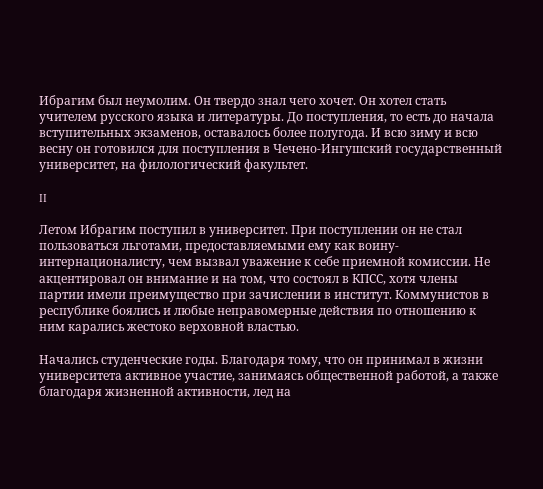Ибрагим был неумолим. Он твердо знал чего хочет. Он хотел стать учителем русского языка и литературы. До поступления, то есть до начала вступительных экзаменов, оставалось более полугода. И всю зиму и всю весну он готовился для поступления в Чечено-Ингушский государственный университет, на филологический факультет.

II

Летом Ибрагим поступил в университет. При поступлении он не стал пользоваться льготами, предоставляемыми ему как воину-интернационалисту, чем вызвал уважение к себе приемной комиссии. Не акцентировал он внимание и на том, что состоял в КПСС, хотя члены партии имели преимущество при зачислении в институт. Коммунистов в республике боялись и любые неправомерные действия по отношению к ним карались жестоко верховной властью.

Начались студенческие годы. Благодаря тому, что он принимал в жизни университета активное участие, занимаясь общественной работой, а также благодаря жизненной активности, лед на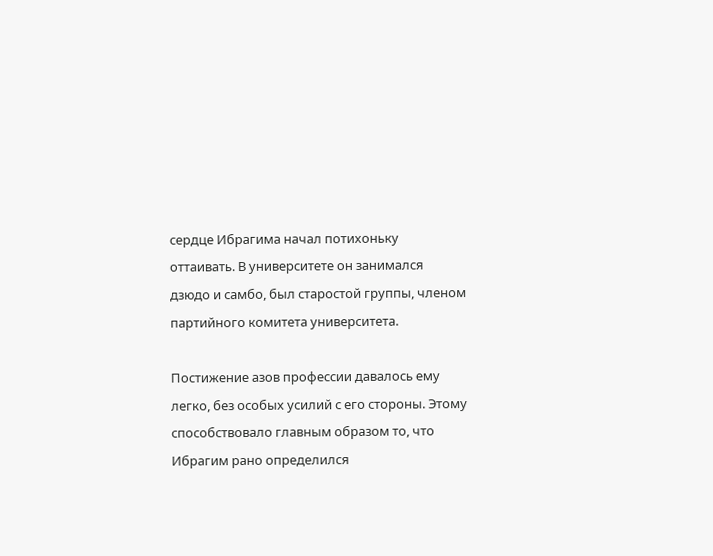сердце Ибрагима начал потихоньку оттаивать. В университете он занимался дзюдо и самбо, был старостой группы, членом партийного комитета университета.

Постижение азов профессии давалось ему легко, без особых усилий с его стороны. Этому способствовало главным образом то, что Ибрагим рано определился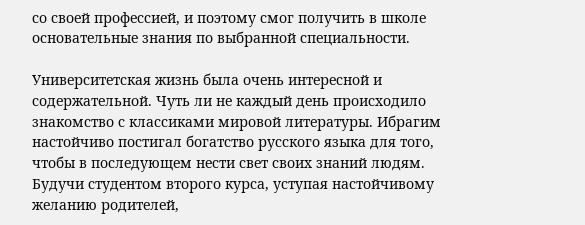со своей профессией, и поэтому смог получить в школе основательные знания по выбранной специальности.

Университетская жизнь была очень интересной и содержательной. Чуть ли не каждый день происходило знакомство с классиками мировой литературы. Ибрагим настойчиво постигал богатство русского языка для того, чтобы в последующем нести свет своих знаний людям. Будучи студентом второго курса, уступая настойчивому желанию родителей,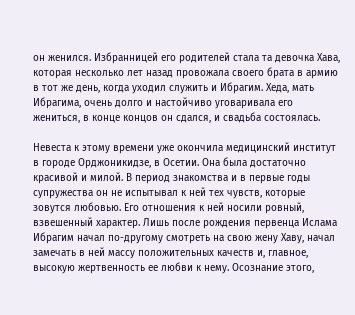он женился. Избранницей его родителей стала та девочка Хава, которая несколько лет назад провожала своего брата в армию в тот же день, когда уходил служить и Ибрагим. Хеда, мать Ибрагима, очень долго и настойчиво уговаривала его жениться, в конце концов он сдался, и свадьба состоялась.

Невеста к этому времени уже окончила медицинский институт в городе Орджоникидзе, в Осетии. Она была достаточно красивой и милой. В период знакомства и в первые годы супружества он не испытывал к ней тех чувств, которые зовутся любовью. Его отношения к ней носили ровный, взвешенный характер. Лишь после рождения первенца Ислама Ибрагим начал по-другому смотреть на свою жену Хаву, начал замечать в ней массу положительных качеств и, главное, высокую жертвенность ее любви к нему. Осознание этого,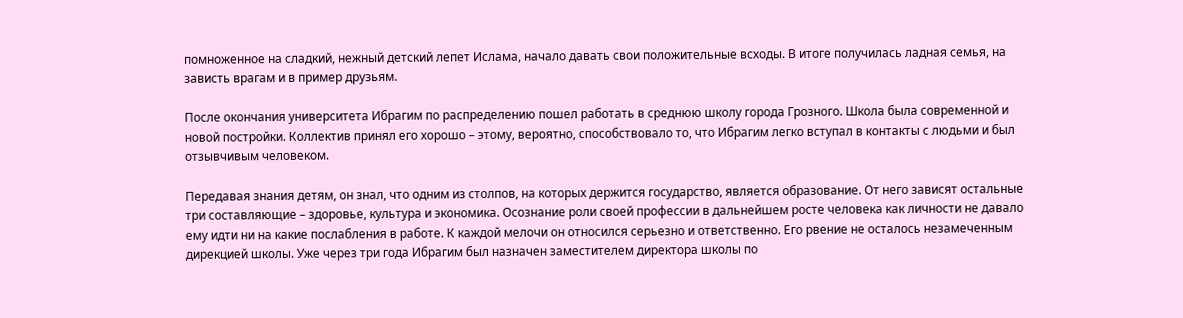помноженное на сладкий, нежный детский лепет Ислама, начало давать свои положительные всходы. В итоге получилась ладная семья, на зависть врагам и в пример друзьям.

После окончания университета Ибрагим по распределению пошел работать в среднюю школу города Грозного. Школа была современной и новой постройки. Коллектив принял его хорошо – этому, вероятно, способствовало то, что Ибрагим легко вступал в контакты с людьми и был отзывчивым человеком.

Передавая знания детям, он знал, что одним из столпов, на которых держится государство, является образование. От него зависят остальные три составляющие – здоровье, культура и экономика. Осознание роли своей профессии в дальнейшем росте человека как личности не давало ему идти ни на какие послабления в работе. К каждой мелочи он относился серьезно и ответственно. Его рвение не осталось незамеченным дирекцией школы. Уже через три года Ибрагим был назначен заместителем директора школы по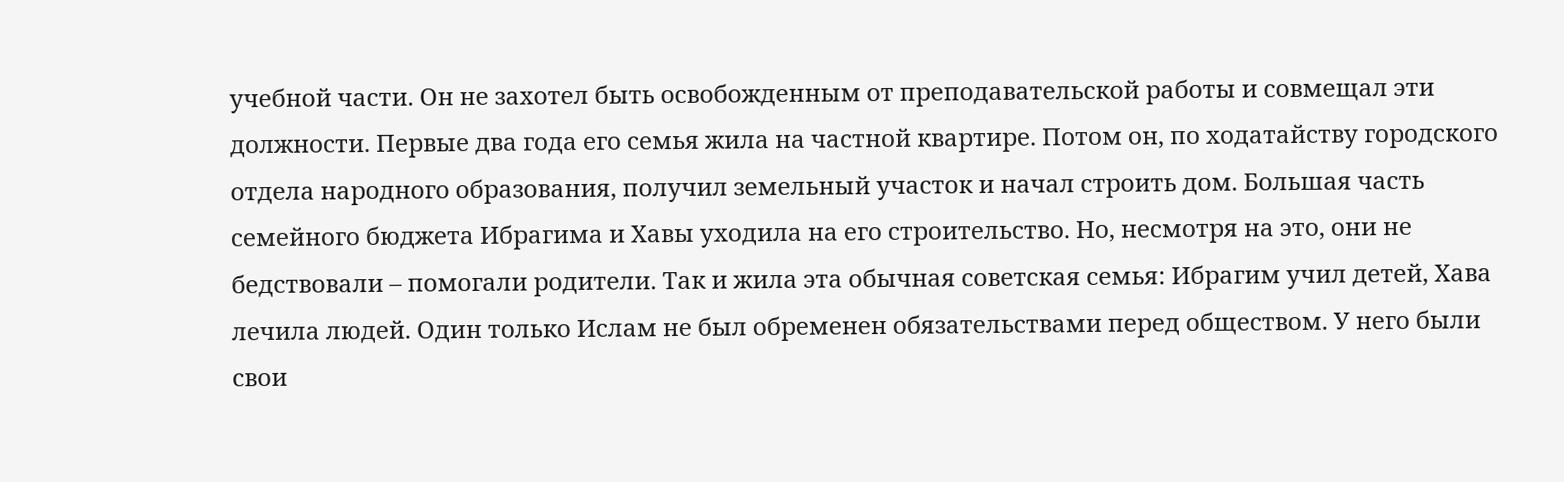учебной части. Он не захотел быть освобожденным от преподавательской работы и совмещал эти должности. Первые два года его семья жила на частной квартире. Потом он, по ходатайству городского отдела народного образования, получил земельный участок и начал строить дом. Большая часть семейного бюджета Ибрагима и Хавы уходила на его строительство. Но, несмотря на это, они не бедствовали – помогали родители. Так и жила эта обычная советская семья: Ибрагим учил детей, Хава лечила людей. Один только Ислам не был обременен обязательствами перед обществом. У него были свои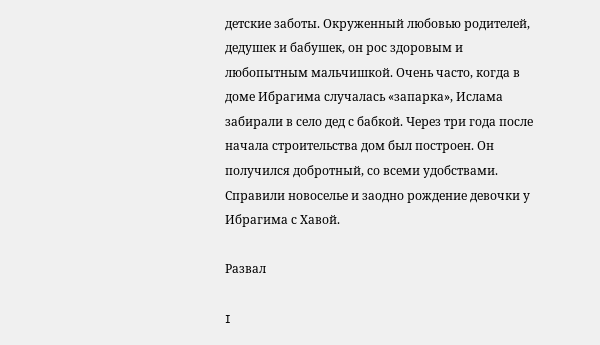детские заботы. Окруженный любовью родителей, дедушек и бабушек, он рос здоровым и любопытным мальчишкой. Очень часто, когда в доме Ибрагима случалась «запарка», Ислама забирали в село дед с бабкой. Через три года после начала строительства дом был построен. Он получился добротный, со всеми удобствами. Справили новоселье и заодно рождение девочки у Ибрагима с Хавой.

Развал

I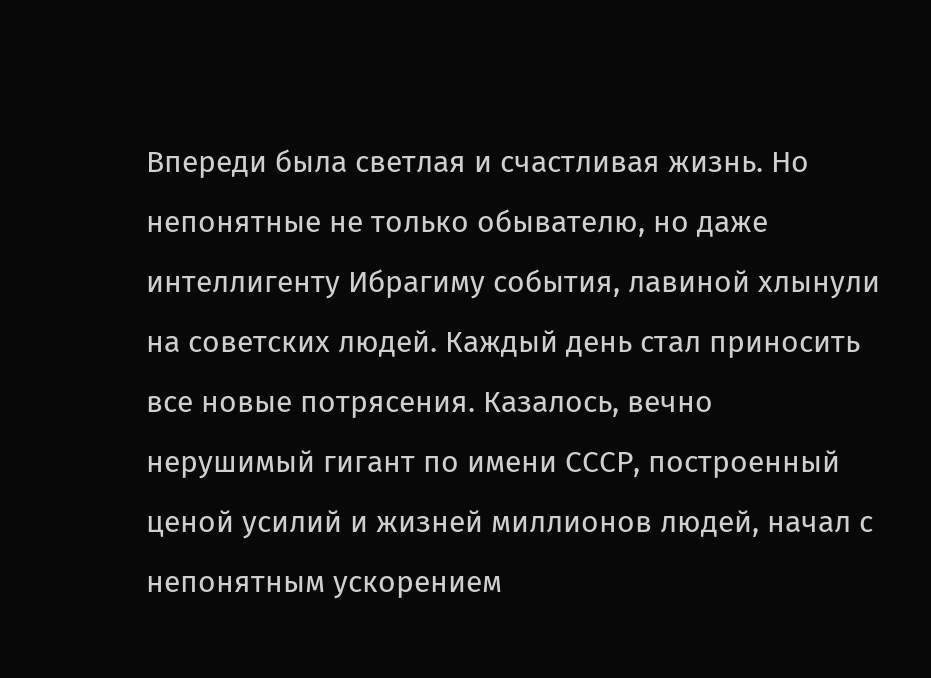Впереди была светлая и счастливая жизнь. Но непонятные не только обывателю, но даже интеллигенту Ибрагиму события, лавиной хлынули на советских людей. Каждый день стал приносить все новые потрясения. Казалось, вечно нерушимый гигант по имени СССР, построенный ценой усилий и жизней миллионов людей, начал с непонятным ускорением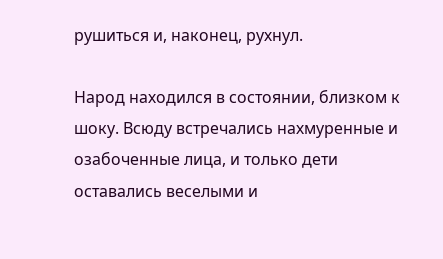рушиться и, наконец, рухнул.

Народ находился в состоянии, близком к шоку. Всюду встречались нахмуренные и озабоченные лица, и только дети оставались веселыми и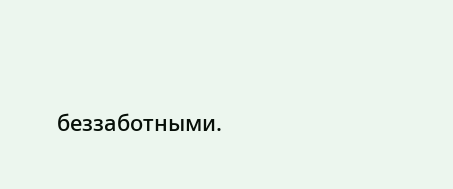беззаботными.